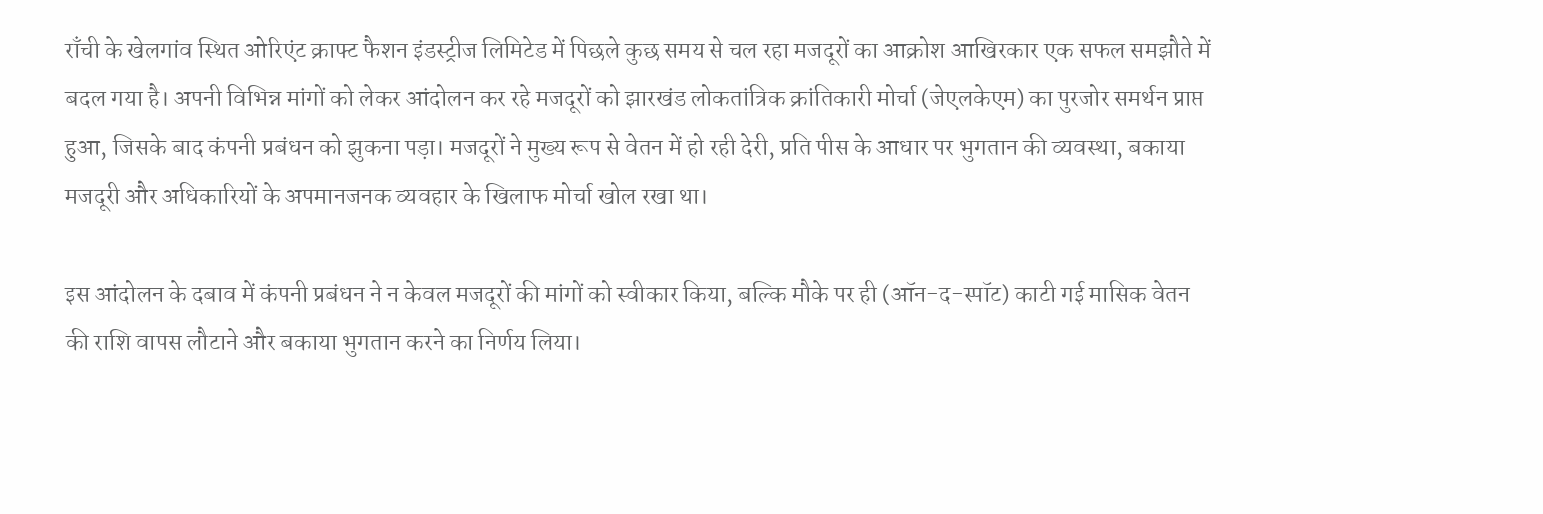राँची के खेलगांव स्थित ओरिएंट क्राफ्ट फैशन इंडस्ट्रीज लिमिटेड में पिछले कुछ समय से चल रहा मजदूरों का आक्रोश आखिरकार एक सफल समझौते में बदल गया है। अपनी विभिन्न मांगों को लेकर आंदोलन कर रहे मजदूरों को झारखंड लोकतांत्रिक क्रांतिकारी मोर्चा (जेएलकेएम) का पुरजोर समर्थन प्राप्त हुआ, जिसके बाद कंपनी प्रबंधन को झुकना पड़ा। मजदूरों ने मुख्य रूप से वेतन में हो रही देरी, प्रति पीस के आधार पर भुगतान की व्यवस्था, बकाया मजदूरी और अधिकारियों के अपमानजनक व्यवहार के खिलाफ मोर्चा खोल रखा था।

इस आंदोलन के दबाव में कंपनी प्रबंधन ने न केवल मजदूरों की मांगों को स्वीकार किया, बल्कि मौके पर ही (ऑन-द-स्पॉट) काटी गई मासिक वेतन की राशि वापस लौटाने और बकाया भुगतान करने का निर्णय लिया।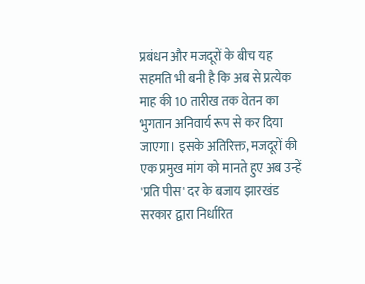प्रबंधन और मजदूरों के बीच यह सहमति भी बनी है कि अब से प्रत्येक माह की 10 तारीख तक वेतन का भुगतान अनिवार्य रूप से कर दिया जाएगा। इसके अतिरिक्त, मजदूरों की एक प्रमुख मांग को मानते हुए अब उन्हें 'प्रति पीस' दर के बजाय झारखंड सरकार द्वारा निर्धारित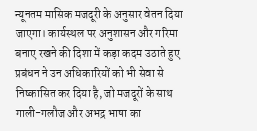न्यूनतम मासिक मजदूरी के अनुसार वेतन दिया जाएगा। कार्यस्थल पर अनुशासन और गरिमा बनाए रखने की दिशा में कड़ा कदम उठाते हुए प्रबंधन ने उन अधिकारियों को भी सेवा से निष्कासित कर दिया है, जो मजदूरों के साथ गाली-गलौज और अभद्र भाषा का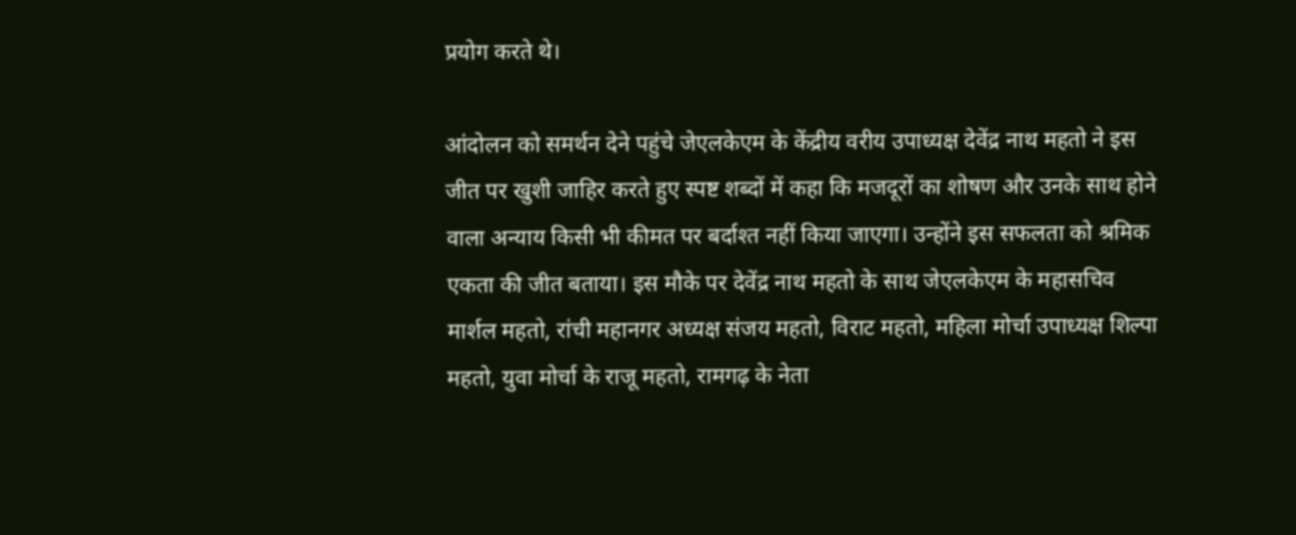प्रयोग करते थे।

आंदोलन को समर्थन देने पहुंचे जेएलकेएम के केंद्रीय वरीय उपाध्यक्ष देवेंद्र नाथ महतो ने इस जीत पर खुशी जाहिर करते हुए स्पष्ट शब्दों में कहा कि मजदूरों का शोषण और उनके साथ होने वाला अन्याय किसी भी कीमत पर बर्दाश्त नहीं किया जाएगा। उन्होंने इस सफलता को श्रमिक एकता की जीत बताया। इस मौके पर देवेंद्र नाथ महतो के साथ जेएलकेएम के महासचिव मार्शल महतो, रांची महानगर अध्यक्ष संजय महतो, विराट महतो, महिला मोर्चा उपाध्यक्ष शिल्पा महतो, युवा मोर्चा के राजू महतो, रामगढ़ के नेता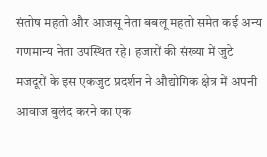संतोष महतो और आजसू नेता बबलू महतो समेत कई अन्य गणमान्य नेता उपस्थित रहे। हजारों की संख्या में जुटे मजदूरों के इस एकजुट प्रदर्शन ने औद्योगिक क्षेत्र में अपनी आवाज बुलंद करने का एक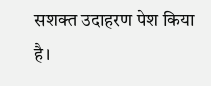सशक्त उदाहरण पेश किया है।